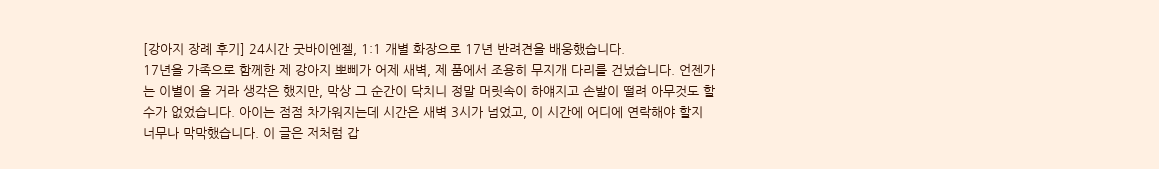[강아지 장례 후기] 24시간 굿바이엔젤, 1:1 개별 화장으로 17년 반려견을 배웅했습니다.
17년을 가족으로 함께한 제 강아지 뽀삐가 어제 새벽, 제 품에서 조용히 무지개 다리를 건넜습니다. 언젠가는 이별이 올 거라 생각은 했지만, 막상 그 순간이 닥치니 정말 머릿속이 하얘지고 손발이 떨려 아무것도 할 수가 없었습니다. 아이는 점점 차가워지는데 시간은 새벽 3시가 넘었고, 이 시간에 어디에 연락해야 할지 너무나 막막했습니다. 이 글은 저처럼 갑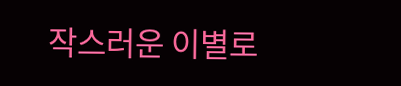작스러운 이별로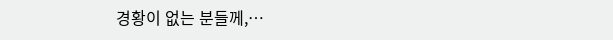경황이 없는 분들께,…